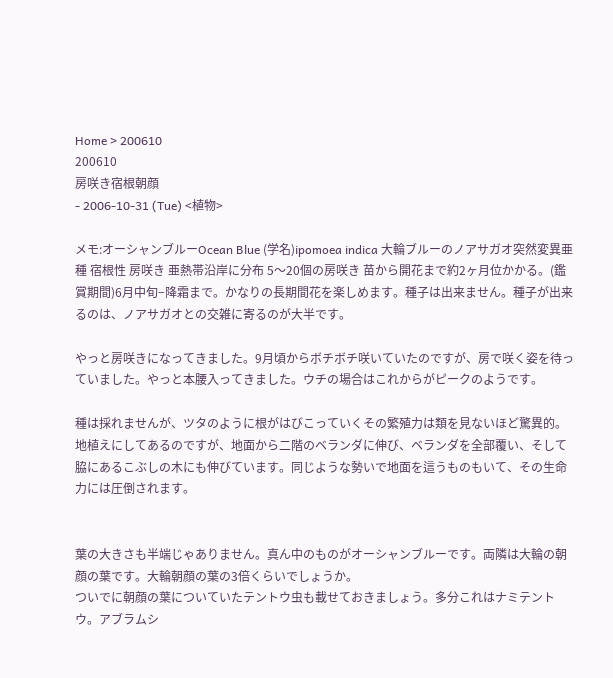Home > 200610
200610
房咲き宿根朝顔
- 2006-10-31 (Tue) <植物>

メモ:オーシャンブルーOcean Blue (学名)ipomoea indica 大輪ブルーのノアサガオ突然変異亜種 宿根性 房咲き 亜熱帯沿岸に分布 5〜20個の房咲き 苗から開花まで約2ヶ月位かかる。(鑑賞期間)6月中旬−降霜まで。かなりの長期間花を楽しめます。種子は出来ません。種子が出来るのは、ノアサガオとの交雑に寄るのが大半です。

やっと房咲きになってきました。9月頃からボチボチ咲いていたのですが、房で咲く姿を待っていました。やっと本腰入ってきました。ウチの場合はこれからがピークのようです。

種は採れませんが、ツタのように根がはびこっていくその繁殖力は類を見ないほど驚異的。地植えにしてあるのですが、地面から二階のベランダに伸び、ベランダを全部覆い、そして脇にあるこぶしの木にも伸びています。同じような勢いで地面を這うものもいて、その生命力には圧倒されます。


葉の大きさも半端じゃありません。真ん中のものがオーシャンブルーです。両隣は大輪の朝顔の葉です。大輪朝顔の葉の3倍くらいでしょうか。
ついでに朝顔の葉についていたテントウ虫も載せておきましょう。多分これはナミテントウ。アブラムシ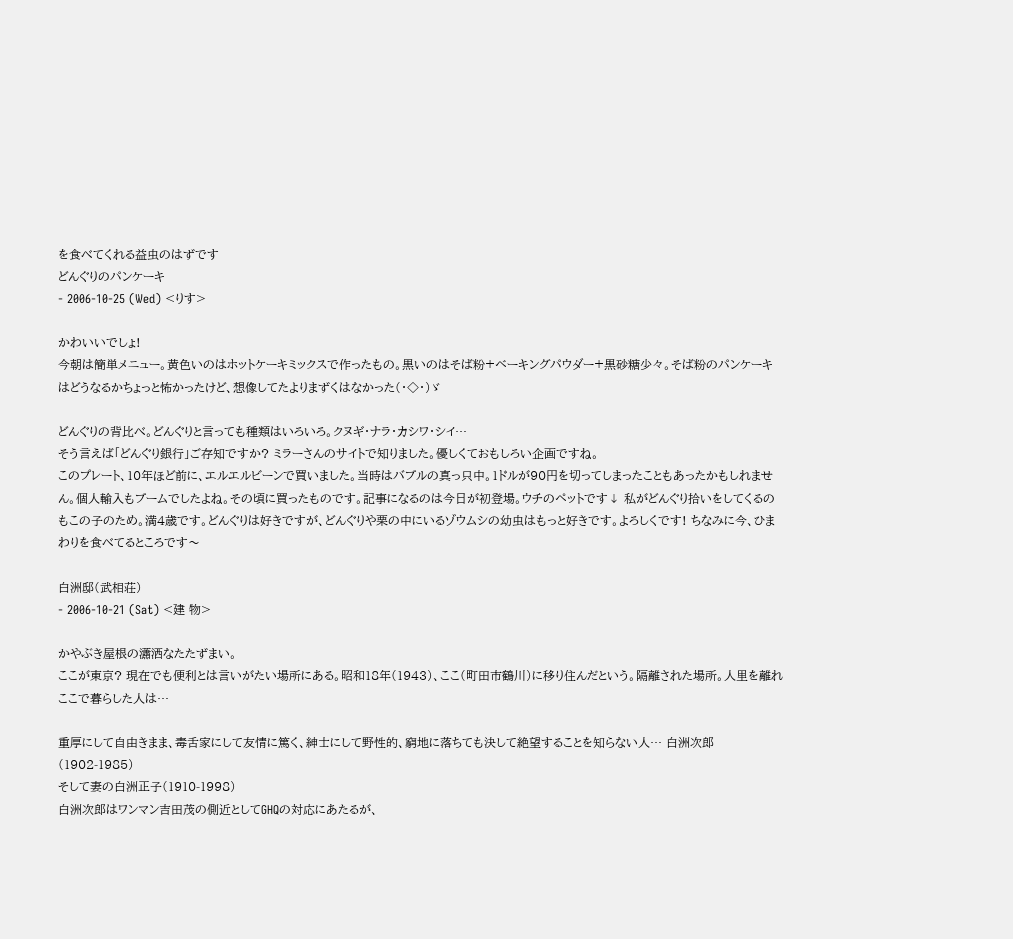を食べてくれる益虫のはずです
どんぐりのパンケーキ
- 2006-10-25 (Wed) <りす>

かわいいでしょ!
今朝は簡単メニュー。黄色いのはホットケーキミックスで作ったもの。黒いのはそば粉+ベーキングパウダー+黒砂糖少々。そば粉のパンケーキはどうなるかちょっと怖かったけど、想像してたよりまずくはなかった(・◇・)ゞ

どんぐりの背比べ。どんぐりと言っても種類はいろいろ。クヌギ・ナラ・カシワ・シイ…
そう言えば「どんぐり銀行」ご存知ですか? ミラーさんのサイトで知りました。優しくておもしろい企画ですね。
このプレート、10年ほど前に、エルエルビーンで買いました。当時はバブルの真っ只中。1ドルが90円を切ってしまったこともあったかもしれません。個人輸入もブームでしたよね。その頃に買ったものです。記事になるのは今日が初登場。ウチのペットです↓ 私がどんぐり拾いをしてくるのもこの子のため。満4歳です。どんぐりは好きですが、どんぐりや栗の中にいるゾウムシの幼虫はもっと好きです。よろしくです! ちなみに今、ひまわりを食べてるところです〜

白洲邸(武相荘)
- 2006-10-21 (Sat) <建 物>

かやぶき屋根の瀟洒なたたずまい。
ここが東京? 現在でも便利とは言いがたい場所にある。昭和18年(1943)、ここ(町田市鶴川)に移り住んだという。隔離された場所。人里を離れここで暮らした人は…

重厚にして自由きまま、毒舌家にして友情に篤く、紳士にして野性的、窮地に落ちても決して絶望することを知らない人… 白洲次郎(1902-1985)
そして妻の白洲正子(1910-1998)
白洲次郎はワンマン吉田茂の側近としてGHQの対応にあたるが、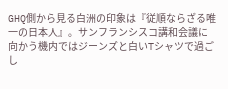GHQ側から見る白洲の印象は『従順ならざる唯一の日本人』。サンフランシスコ講和会議に向かう機内ではジーンズと白いTシャツで過ごし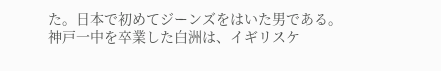た。日本で初めてジーンズをはいた男である。
神戸一中を卒業した白洲は、イギリスケ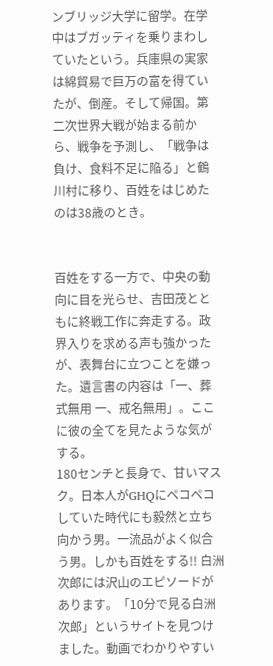ンブリッジ大学に留学。在学中はブガッティを乗りまわしていたという。兵庫県の実家は綿貿易で巨万の富を得ていたが、倒産。そして帰国。第二次世界大戦が始まる前から、戦争を予測し、「戦争は負け、食料不足に陥る」と鶴川村に移り、百姓をはじめたのは38歳のとき。


百姓をする一方で、中央の動向に目を光らせ、吉田茂とともに終戦工作に奔走する。政界入りを求める声も強かったが、表舞台に立つことを嫌った。遺言書の内容は「一、葬式無用 一、戒名無用」。ここに彼の全てを見たような気がする。
180センチと長身で、甘いマスク。日本人がGHQにペコペコしていた時代にも毅然と立ち向かう男。一流品がよく似合う男。しかも百姓をする!! 白洲次郎には沢山のエピソードがあります。「10分で見る白洲次郎」というサイトを見つけました。動画でわかりやすい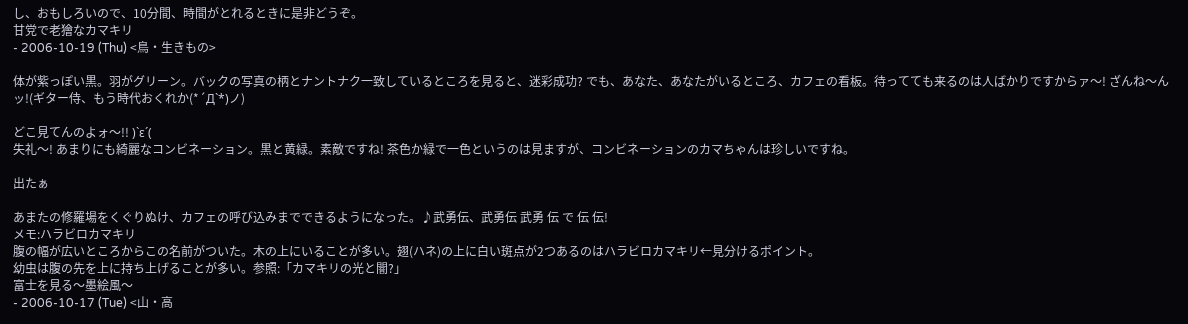し、おもしろいので、10分間、時間がとれるときに是非どうぞ。
甘党で老獪なカマキリ
- 2006-10-19 (Thu) <鳥・生きもの>

体が紫っぽい黒。羽がグリーン。バックの写真の柄とナントナク一致しているところを見ると、迷彩成功? でも、あなた、あなたがいるところ、カフェの看板。待ってても来るのは人ばかりですからァ〜! ざんね〜んッ!(ギター侍、もう時代おくれか(*´Д`*)ノ)

どこ見てんのよォ〜!! )`ε´(
失礼〜! あまりにも綺麗なコンビネーション。黒と黄緑。素敵ですね! 茶色か緑で一色というのは見ますが、コンビネーションのカマちゃんは珍しいですね。

出たぁ

あまたの修羅場をくぐりぬけ、カフェの呼び込みまでできるようになった。♪武勇伝、武勇伝 武勇 伝 で 伝 伝!
メモ:ハラビロカマキリ
腹の幅が広いところからこの名前がついた。木の上にいることが多い。翅(ハネ)の上に白い斑点が2つあるのはハラビロカマキリ←見分けるポイント。
幼虫は腹の先を上に持ち上げることが多い。参照:「カマキリの光と闇?」
富士を見る〜墨絵風〜
- 2006-10-17 (Tue) <山・高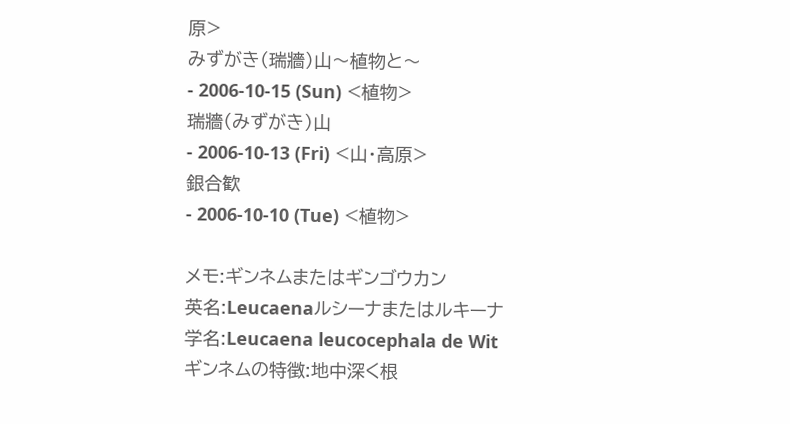原>
みずがき(瑞牆)山〜植物と〜
- 2006-10-15 (Sun) <植物>
瑞牆(みずがき)山
- 2006-10-13 (Fri) <山・高原>
銀合歓
- 2006-10-10 (Tue) <植物>

メモ:ギンネムまたはギンゴウカン
英名:Leucaenaルシーナまたはルキーナ
学名:Leucaena leucocephala de Wit
ギンネムの特徴:地中深く根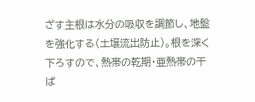ざす主根は水分の吸収を調節し、地盤を強化する(土壌流出防止)。根を深く下ろすので、熱帯の乾期・亜熱帯の干ば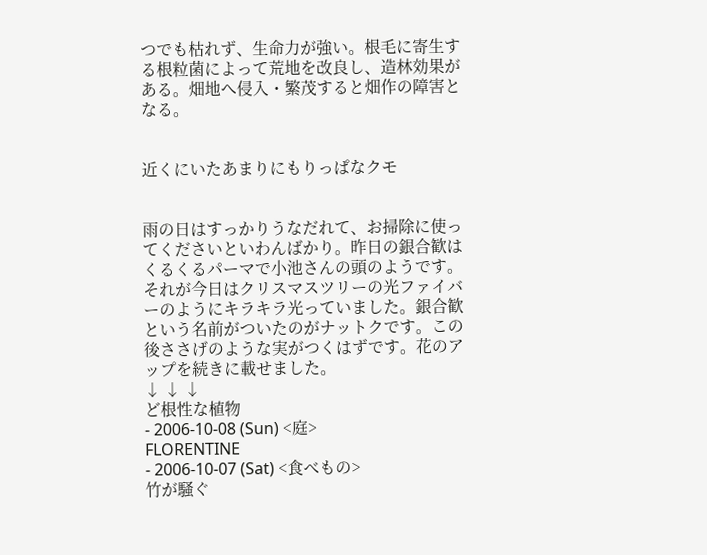つでも枯れず、生命力が強い。根毛に寄生する根粒菌によって荒地を改良し、造林効果がある。畑地へ侵入・繁茂すると畑作の障害となる。


近くにいたあまりにもりっぱなクモ


雨の日はすっかりうなだれて、お掃除に使ってくださいといわんばかり。昨日の銀合歓はくるくるパーマで小池さんの頭のようです。それが今日はクリスマスツリーの光ファイバーのようにキラキラ光っていました。銀合歓という名前がついたのがナットクです。この後ささげのような実がつくはずです。花のアップを続きに載せました。
↓ ↓ ↓
ど根性な植物
- 2006-10-08 (Sun) <庭>
FLORENTINE
- 2006-10-07 (Sat) <食べもの>
竹が騒ぐ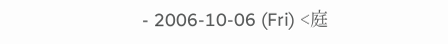- 2006-10-06 (Fri) <庭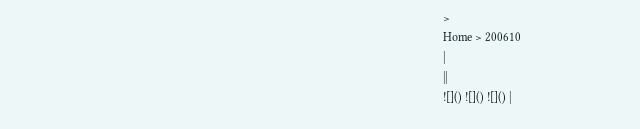>
Home > 200610
|
||
![]() ![]() ![]() |